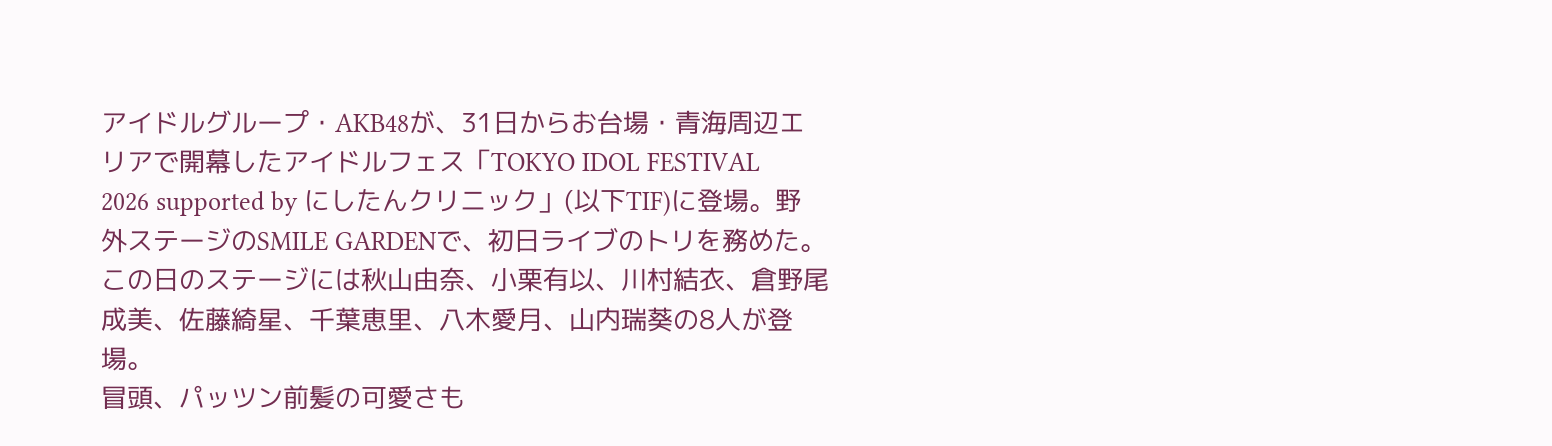アイドルグループ・AKB48が、31日からお台場・青海周辺エリアで開幕したアイドルフェス「TOKYO IDOL FESTIVAL 2026 supported by にしたんクリニック」(以下TIF)に登場。野外ステージのSMILE GARDENで、初日ライブのトリを務めた。
この日のステージには秋山由奈、小栗有以、川村結衣、倉野尾成美、佐藤綺星、千葉恵里、八木愛月、山内瑞葵の8人が登場。
冒頭、パッツン前髪の可愛さも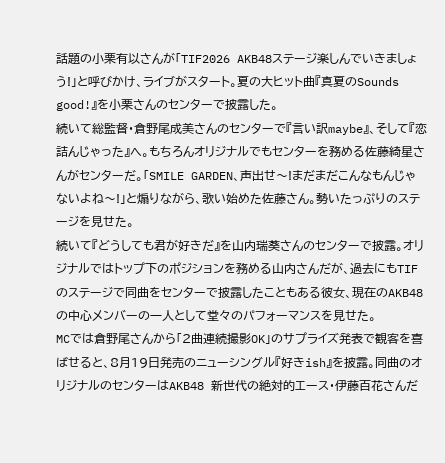話題の小栗有以さんが「TIF2026 AKB48ステージ楽しんでいきましょう!」と呼びかけ、ライブがスタート。夏の大ヒット曲『真夏のSounds good!』を小栗さんのセンターで披露した。
続いて総監督・倉野尾成美さんのセンターで『言い訳maybe』、そして『恋詰んじゃった』へ。もちろんオリジナルでもセンターを務める佐藤綺星さんがセンターだ。「SMILE GARDEN、声出せ〜!まだまだこんなもんじゃないよね〜!」と煽りながら、歌い始めた佐藤さん。勢いたっぷりのステージを見せた。
続いて『どうしても君が好きだ』を山内瑞葵さんのセンターで披露。オリジナルではトップ下のポジションを務める山内さんだが、過去にもTIFのステージで同曲をセンターで披露したこともある彼女、現在のAKB48の中心メンバーの一人として堂々のパフォーマンスを見せた。
MCでは倉野尾さんから「2曲連続撮影OK」のサプライズ発表で観客を喜ばせると、8月19日発売のニューシングル『好きish』を披露。同曲のオリジナルのセンターはAKB48 新世代の絶対的エース・伊藤百花さんだ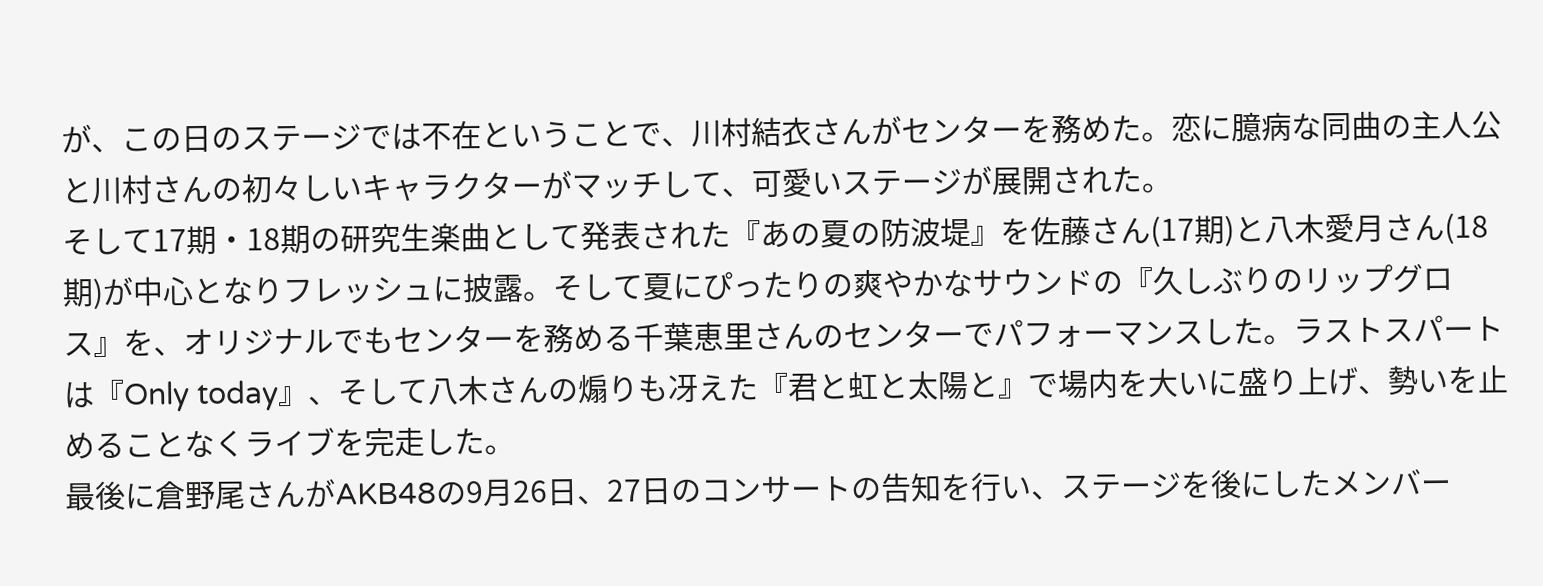が、この日のステージでは不在ということで、川村結衣さんがセンターを務めた。恋に臆病な同曲の主人公と川村さんの初々しいキャラクターがマッチして、可愛いステージが展開された。
そして17期・18期の研究生楽曲として発表された『あの夏の防波堤』を佐藤さん(17期)と八木愛月さん(18期)が中心となりフレッシュに披露。そして夏にぴったりの爽やかなサウンドの『久しぶりのリップグロス』を、オリジナルでもセンターを務める千葉恵里さんのセンターでパフォーマンスした。ラストスパートは『Only today』、そして八木さんの煽りも冴えた『君と虹と太陽と』で場内を大いに盛り上げ、勢いを止めることなくライブを完走した。
最後に倉野尾さんがAKB48の9月26日、27日のコンサートの告知を行い、ステージを後にしたメンバー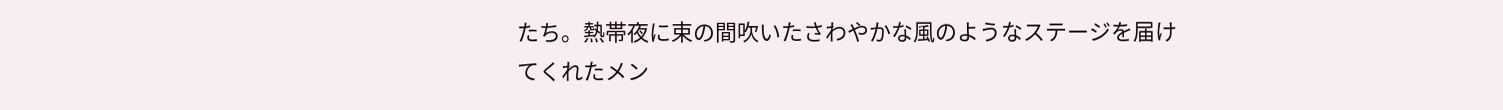たち。熱帯夜に束の間吹いたさわやかな風のようなステージを届けてくれたメン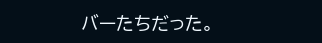バーたちだった。